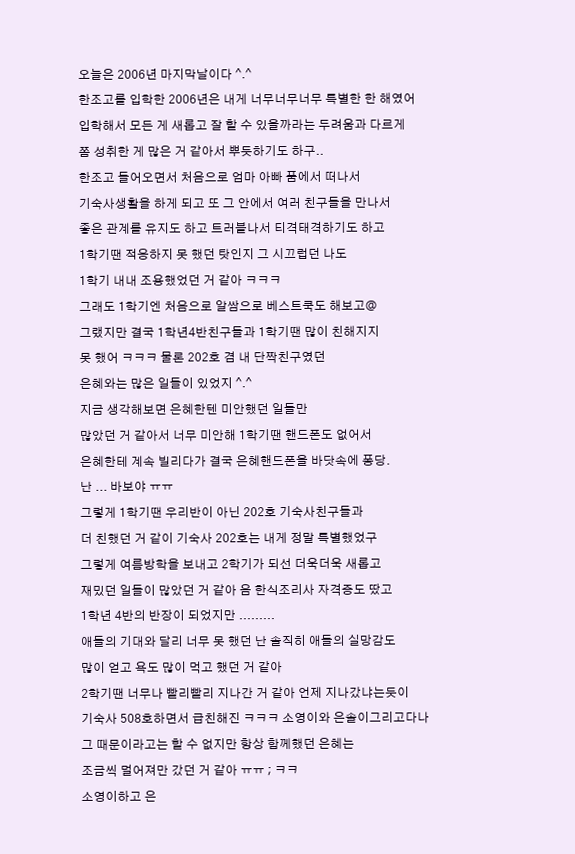오늘은 2006년 마지막날이다 ^.^
한조고를 입학한 2006년은 내게 너무너무너무 특별한 한 해였어
입학해서 모든 게 새롭고 잘 할 수 있을까라는 두려움과 다르게
쫌 성취한 게 많은 거 같아서 뿌듯하기도 하구..
한조고 들어오면서 처음으로 엄마 아빠 품에서 떠나서
기숙사생활을 하게 되고 또 그 안에서 여러 친구들을 만나서
좋은 관계를 유지도 하고 트러블나서 티격태격하기도 하고
1학기땐 적응하지 못 했던 탓인지 그 시끄럽던 나도
1학기 내내 조용했었던 거 같아 ㅋㅋㅋ
그래도 1학기엔 처음으로 알쌈으로 베스트쿡도 해보고@
그랬지만 결국 1학년4반친구들과 1학기땐 많이 친해지지
못 했어 ㅋㅋㅋ 물론 202호 겸 내 단짝친구였던
은혜와는 많은 일들이 있었지 ^.^
지금 생각해보면 은혜한텐 미안했던 일들만
많았던 거 같아서 너무 미안해 1학기땐 핸드폰도 없어서
은혜한테 계속 빌리다가 결국 은혜핸드폰을 바닷속에 퐁당.
난 ... 바보야 ㅠㅠ
그렇게 1학기땐 우리반이 아닌 202호 기숙사친구들과
더 친했던 거 같이 기숙사 202호는 내게 정말 특별했었구
그렇게 여름방학을 보내고 2학기가 되선 더욱더욱 새롭고
재밌던 일들이 많았던 거 같아 음 한식조리사 자격증도 땄고
1학년 4반의 반장이 되었지만 .........
애들의 기대와 달리 너무 못 했던 난 솔직히 애들의 실망감도
많이 얻고 욕도 많이 먹고 했던 거 같아
2학기땐 너무나 빨리빨리 지나간 거 같아 언제 지나갔냐는듯이
기숙사 508호하면서 급친해진 ㅋㅋㅋ 소영이와 은솔이그리고다나
그 때문이라고는 할 수 없지만 항상 함께했던 은혜는
조금씩 멀어져만 갔던 거 같아 ㅠㅠ ; ㅋㅋ
소영이하고 은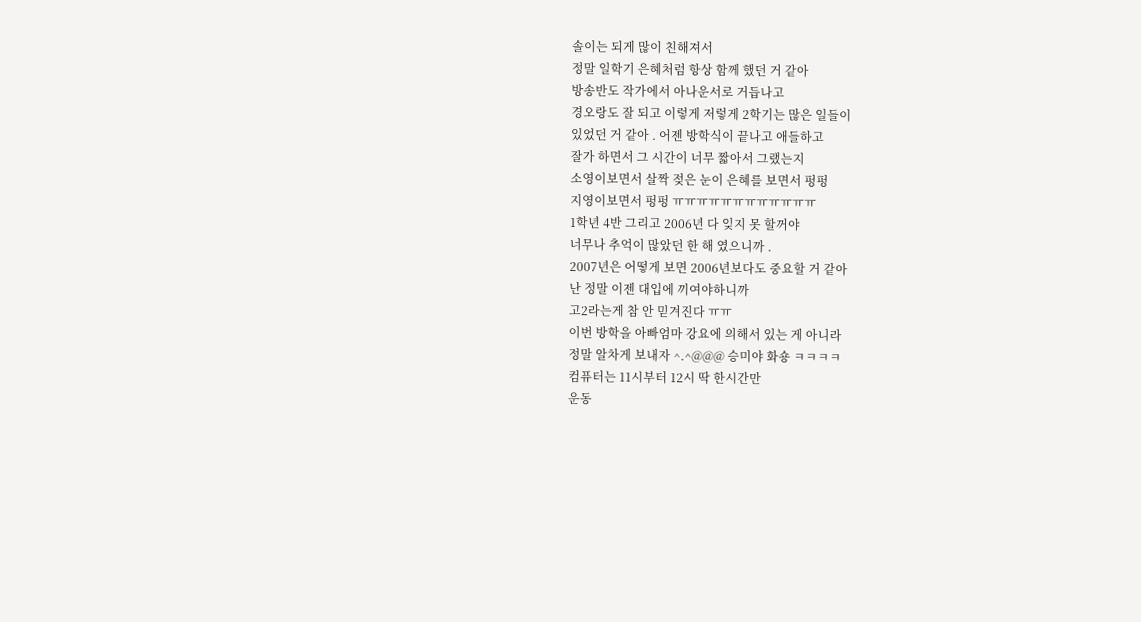솔이는 되게 많이 친해져서
정말 일학기 은혜처럼 항상 함께 했던 거 같아
방송반도 작가에서 아나운서로 거듭나고
경오랑도 잘 되고 이렇게 저렇게 2학기는 많은 일들이
있었던 거 같아 . 어젠 방학식이 끝나고 애들하고
잘가 하면서 그 시간이 너무 짧아서 그랬는지
소영이보면서 살짝 젖은 눈이 은혜를 보면서 펑펑
지영이보면서 펑펑 ㅠㅠㅠㅠㅠㅠㅠㅠㅠㅠㅠㅠ
1학년 4반 그리고 2006년 다 잊지 못 할꺼야
너무나 추억이 많았던 한 해 였으니까 .
2007년은 어떻게 보면 2006년보다도 중요할 거 같아
난 정말 이젠 대입에 끼여야하니까
고2라는게 참 안 믿겨진다 ㅠㅠ
이번 방학을 아빠엄마 강요에 의해서 있는 게 아니라
정말 알차게 보내자 ^.^@@@ 승미야 화숑 ㅋㅋㅋㅋ
컴퓨터는 11시부터 12시 딱 한시간만
운동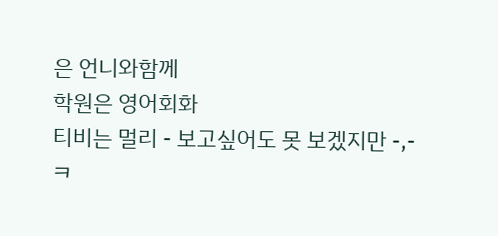은 언니와함께
학원은 영어회화
티비는 멀리 - 보고싶어도 못 보겠지만 -,-
ㅋ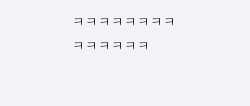ㅋㅋㅋㅋㅋㅋㅋㅋㅋㅋㅋㅋㅋㅋ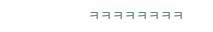ㅋㅋㅋㅋㅋㅋㅋㅋ